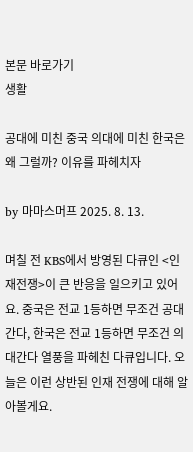본문 바로가기
생활

공대에 미친 중국 의대에 미친 한국은 왜 그럴까? 이유를 파헤치자

by 마마스머프 2025. 8. 13.

며칠 전 KBS에서 방영된 다큐인 <인재전쟁>이 큰 반응을 일으키고 있어요. 중국은 전교 1등하면 무조건 공대간다, 한국은 전교 1등하면 무조건 의대간다 열풍을 파헤친 다큐입니다. 오늘은 이런 상반된 인재 전쟁에 대해 알아볼게요.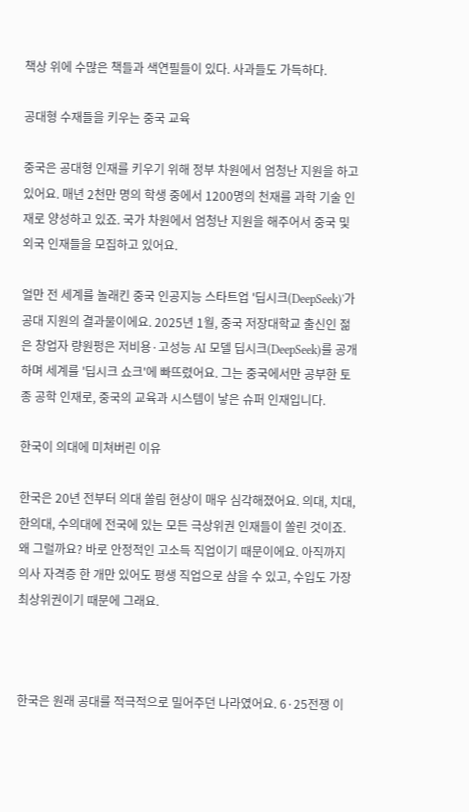책상 위에 수많은 책들과 색연필들이 있다. 사과들도 가득하다.

공대형 수재들을 키우는 중국 교육

중국은 공대형 인재를 키우기 위해 정부 차원에서 엄청난 지원을 하고 있어요. 매년 2천만 명의 학생 중에서 1200명의 천재를 과학 기술 인재로 양성하고 있죠. 국가 차원에서 엄청난 지원을 해주어서 중국 및 외국 인재들을 모집하고 있어요.

얼만 전 세계를 놀래킨 중국 인공지능 스타트업 '딥시크(DeepSeek)'가 공대 지원의 결과물이에요. 2025년 1월, 중국 저장대학교 출신인 젊은 창업자 량원펑은 저비용·고성능 AI 모델 딥시크(DeepSeek)를 공개하며 세계를 '딥시크 쇼크'에 빠뜨렸어요. 그는 중국에서만 공부한 토종 공학 인재로, 중국의 교육과 시스템이 낳은 슈퍼 인재입니다.

한국이 의대에 미쳐버린 이유

한국은 20년 전부터 의대 쏠림 현상이 매우 심각해졌어요. 의대, 치대, 한의대, 수의대에 전국에 있는 모든 극상위권 인재들이 쏠린 것이죠. 왜 그럴까요? 바로 안정적인 고소득 직업이기 때문이에요. 아직까지 의사 자격증 한 개만 있어도 평생 직업으로 삼을 수 있고, 수입도 가장 최상위권이기 때문에 그래요.



한국은 원래 공대를 적극적으로 밀어주던 나라였어요. 6·25전쟁 이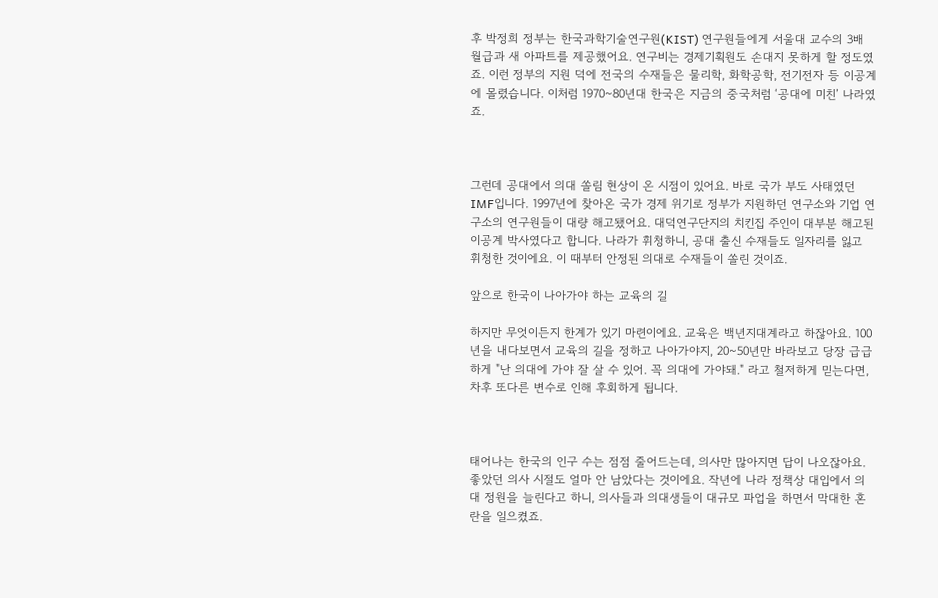후 박정희 정부는 한국과학기술연구원(KIST) 연구원들에게 서울대 교수의 3배 월급과 새 아파트를 제공했어요. 연구비는 경제기획원도 손대지 못하게 할 정도였죠. 이런 정부의 지원 덕에 전국의 수재들은 물리학, 화학공학, 전기전자 등 이공계에 몰렸습니다. 이처럼 1970~80년대 한국은 지금의 중국처럼 ‘공대에 미친’ 나라였죠.



그런데 공대에서 의대 쏠림 현상이 온 시점이 있어요. 바로 국가 부도 사태였던 IMF입니다. 1997년에 찾아온 국가 경제 위기로 정부가 지원하던 연구소와 기업 연구소의 연구원들이 대량 해고됐어요. 대덕연구단지의 치킨집 주인이 대부분 해고된 이공계 박사였다고 합니다. 나라가 휘청하니, 공대 출신 수재들도 일자리를 잃고 휘청한 것이에요. 이 때부터 안정된 의대로 수재들이 쏠린 것이죠.

앞으로 한국이 나아가야 하는 교육의 길

하지만 무엇이든지 한계가 있기 마련이에요. 교육은 백년지대계라고 하잖아요. 100년을 내다보면서 교육의 길을 정하고 나아가야지, 20~50년만 바라보고 당장 급급하게 "난 의대에 가야 잘 살 수 있어. 꼭 의대에 가야돼." 라고 철저하게 믿는다면, 차후 또다른 변수로 인해 후회하게 됩니다.



태어나는 한국의 인구 수는 점점 줄어드는데, 의사만 많아지면 답이 나오잖아요. 좋았던 의사 시절도 얼마 안 남았다는 것이에요. 작년에 나라 정책상 대입에서 의대 정원을 늘린다고 하니, 의사들과 의대생들이 대규모 파업을 하면서 막대한 혼란을 일으켰죠.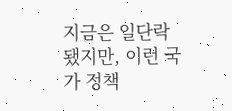지금은 일단락됐지만, 이런 국가 정책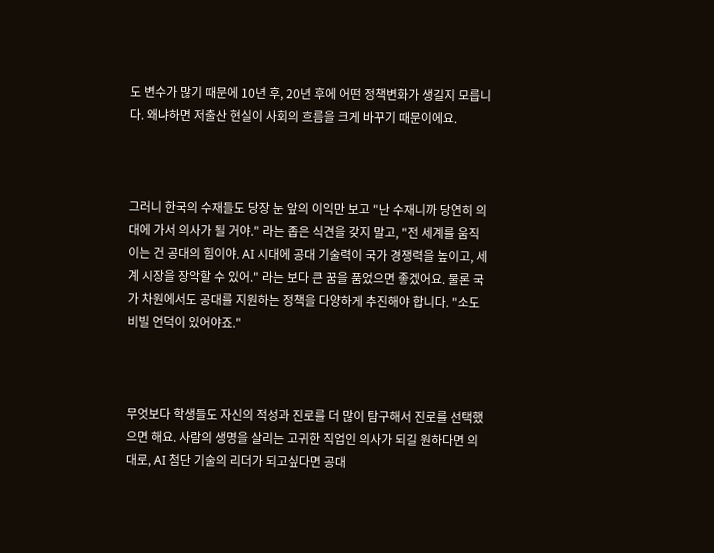도 변수가 많기 때문에 10년 후, 20년 후에 어떤 정책변화가 생길지 모릅니다. 왜냐하면 저출산 현실이 사회의 흐름을 크게 바꾸기 때문이에요.



그러니 한국의 수재들도 당장 눈 앞의 이익만 보고 "난 수재니까 당연히 의대에 가서 의사가 될 거야." 라는 좁은 식견을 갖지 말고, "전 세계를 움직이는 건 공대의 힘이야. AI 시대에 공대 기술력이 국가 경쟁력을 높이고, 세계 시장을 장악할 수 있어." 라는 보다 큰 꿈을 품었으면 좋겠어요. 물론 국가 차원에서도 공대를 지원하는 정책을 다양하게 추진해야 합니다. "소도 비빌 언덕이 있어야죠."



무엇보다 학생들도 자신의 적성과 진로를 더 많이 탐구해서 진로를 선택했으면 해요. 사람의 생명을 살리는 고귀한 직업인 의사가 되길 원하다면 의대로, AI 첨단 기술의 리더가 되고싶다면 공대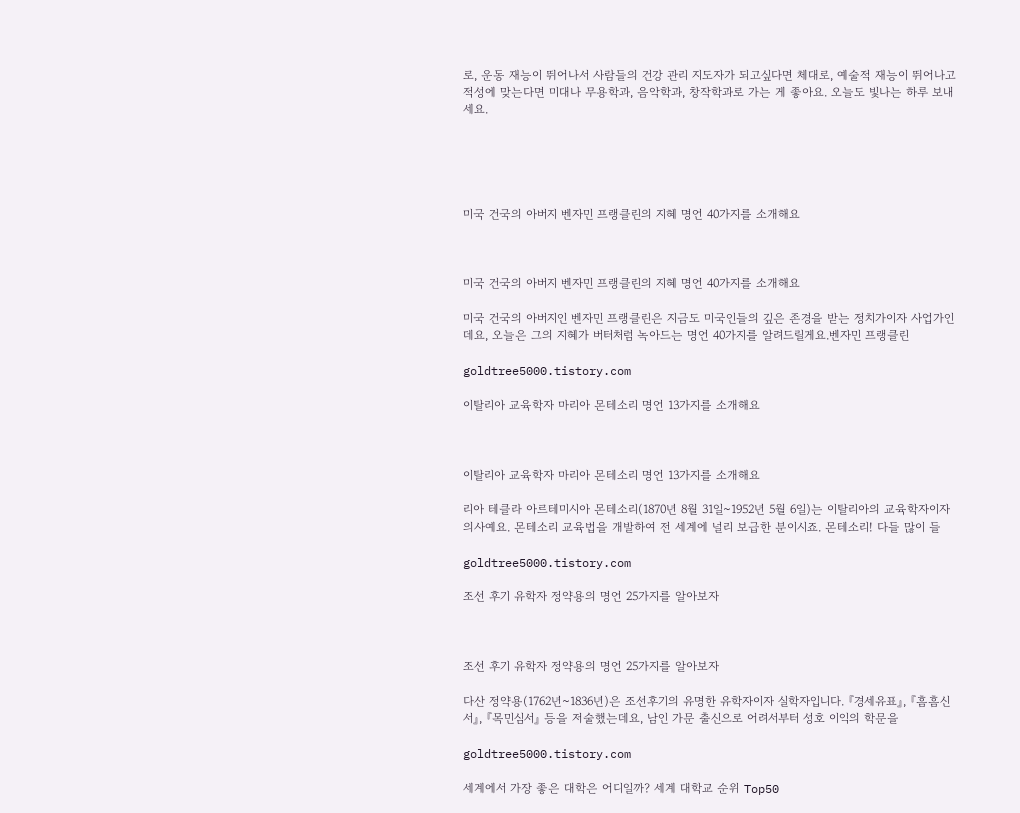로, 운동 재능이 뛰어나서 사람들의 건강 관리 지도자가 되고싶다면 체대로, 예술적 재능이 뛰어나고 적성에 맞는다면 미대나 무용학과, 음악학과, 창작학과로 가는 게 좋아요. 오늘도 빛나는 하루 보내세요.





미국 건국의 아버지 벤자민 프랭클린의 지혜 명언 40가지를 소개해요



미국 건국의 아버지 벤자민 프랭클린의 지혜 명언 40가지를 소개해요

미국 건국의 아버지인 벤자민 프랭클린은 지금도 미국인들의 깊은 존경을 받는 정치가이자 사업가인데요, 오늘은 그의 지혜가 버터처럼 녹아드는 명언 40가지를 알려드릴게요.벤자민 프랭클린

goldtree5000.tistory.com

이탈리아 교육학자 마리아 몬테소리 명언 13가지를 소개해요



이탈리아 교육학자 마리아 몬테소리 명언 13가지를 소개해요

리아 테클라 아르테미시아 몬테소리(1870년 8월 31일~1952년 5월 6일)는 이탈리아의 교육학자이자 의사예요. 몬테소리 교육법을 개발하여 전 세계에 널리 보급한 분이시죠. 몬테소리! 다들 많이 들

goldtree5000.tistory.com

조선 후기 유학자 정약용의 명언 25가지를 알아보자



조선 후기 유학자 정약용의 명언 25가지를 알아보자

다산 정약용(1762년~1836년)은 조선후기의 유명한 유학자이자 실학자입니다. 『경세유표』, 『흠흠신서』, 『목민심서』 등을 저술했는데요, 남인 가문 출신으로 어려서부터 성호 이익의 학문을

goldtree5000.tistory.com

세계에서 가장 좋은 대학은 어디일까? 세계 대학교 순위 Top50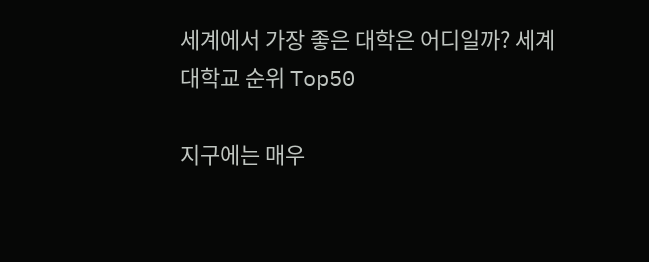세계에서 가장 좋은 대학은 어디일까? 세계 대학교 순위 Top50

지구에는 매우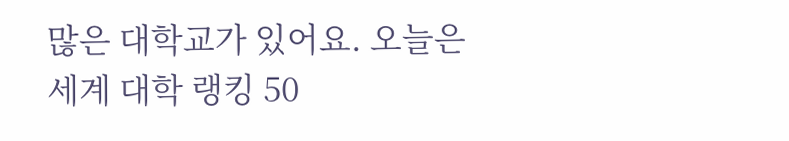많은 대학교가 있어요. 오늘은 세계 대학 랭킹 50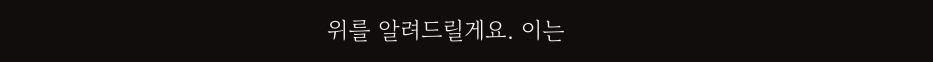위를 알려드릴게요. 이는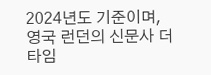2024년도 기준이며, 영국 런던의 신문사 더 타임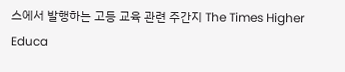스에서 발행하는 고등 교육 관련 주간지 The Times Higher Educa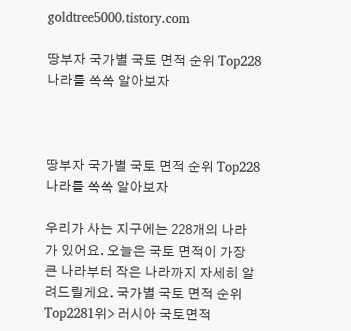goldtree5000.tistory.com

땅부자 국가별 국토 면적 순위 Top228 나라를 쏙쏙 알아보자



땅부자 국가별 국토 면적 순위 Top228 나라를 쏙쏙 알아보자

우리가 사는 지구에는 228개의 나라가 있어요. 오늘은 국토 면적이 가장 큰 나라부터 작은 나라까지 자세히 알려드릴게요. 국가별 국토 면적 순위 Top2281위> 러시아 국토면적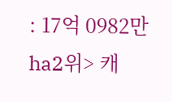: 17억 0982만 ha2위> 캐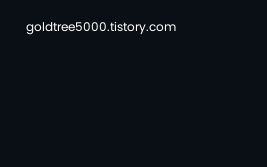goldtree5000.tistory.com